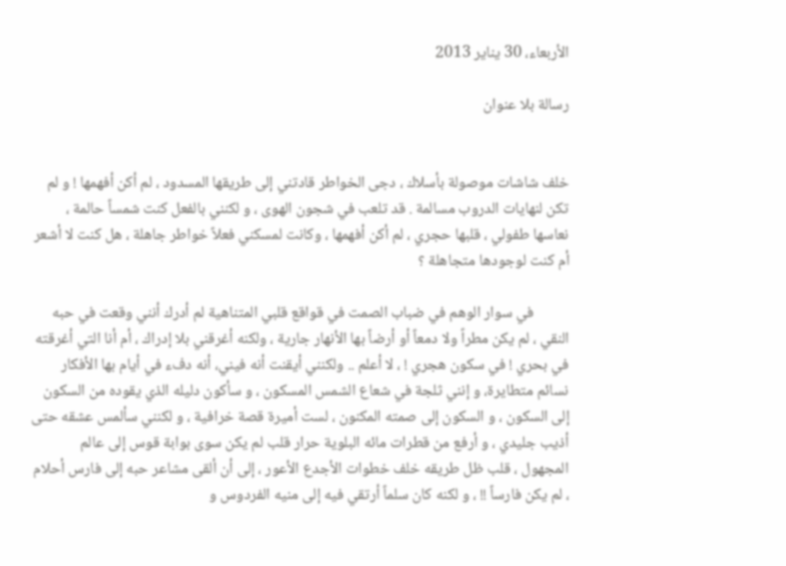الأربعاء، 30 يناير 2013

رسالة بلا عنوان


خلف شاشات موصولة بأسلاك ، دجى الخواطر قادتني إلى طريقها المسدود ، لم أكن أفهمها ! و لم تكن لنهايات الدروب مسالمة . قد تلعب في شجون الهوى ، و لكنني بالفعل كنت شمساً حالمة ، نعاسها طفولي ، قلبها حجري ، لم أكن أفهمها ، وكانت لمسكني فعلاً خواطر جاهلة ، هل كنت لا أشعر أم كنت لوجودها متجاهلة ؟

          في سوار الوهم في ضباب الصمت في قواقع قلبي المتناهية لم أدرك أنني وقعت في حبه النقي ، لم يكن مطراً ولا دمعاً أو أرضاً بها الأنهار جارية ، ولكنه أغرقني بلا إدراك ، أم أنا التي أغرقته في بحري ! في سكون هجري ! ، لا أعلم .. ولكنني أيقنت أنه فيني، أنه دفء في أيام بها الأفكار نسائم متطايرة، و إنني ثلجة في شعاع الشمس المسكون ، و سأكون دليله الذي يقوده من السكون إلى السكون ، و السكون إلى صمته المكنون ، لست أميرة قصة خرافية ، و لكنني سألمس عشقه حتى أذيب جليدي ، و أرفع من قطرات مائه البلوية حرار قلب لم يكن سوى بوابة قوس إلى عالم المجهول ، قلب ظل طريقه خلف خطوات الأجدع الأعور ، إلى أن ألقى مشاعر حبه إلى فارس أحلام ، لم يكن فارساً !! ، و لكنه كان سلماً أرتقي فيه إلى منيه الفردوس و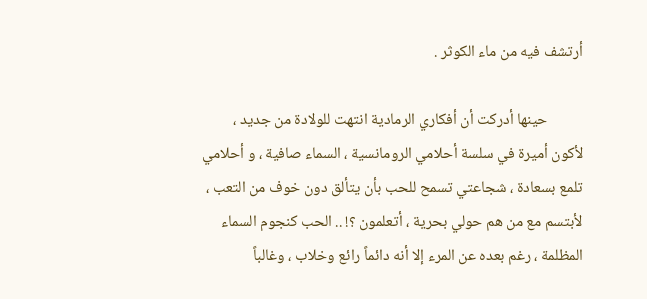أرتشف فيه من ماء الكوثر .

          حينها أدركت أن أفكاري الرمادية انتهت للولادة من جديد ، لأكون أميرة في سلسة أحلامي الرومانسية ، السماء صافية ، و أحلامي تلمع بسعادة ، شجاعتي تسمح للحب بأن يتألق دون خوف من التعب ، لأبتسم مع من هم حولي بحرية ، أتعلمون ؟! .. الحب كنجوم السماء المظلمة ، رغم بعده عن المرء إلا أنه دائماً رائع وخلاب ، وغالباً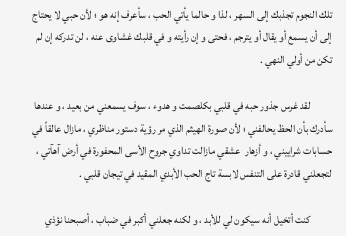تلك النجوم تجذبك إلى السهر ، لذا و حالما يأتي الحب ، سأعرف إنه هو ؛ لأن حبي لا يحتاج إلى أن يسمع أو يقال أو يترجم ، فحتى و إن رأيته و في قلبك غشاوى عنه ، لن تدركه إن لم تكن من أولي النهي .

          لقد غرس جذور حبه في قلبي بكلصمت و هدوء ، سوف يسمعني من بعيد ، و عندها سأدرك بأن الحظ يحالفني ؛ لأن صورة الهيثم الذي مر رؤية دستور مناظري ، مازال عالقاً في حسابات شراييني ، و أزهار  عشقي مازالت تداوي جروح الأسى المحفورة في أرض آهآتي ، لتجعلني قادرة على التنفس لابسة تاج الحب الأبدي المقيد في تيجان قلبي .

          كنت أتخيل أنه سيكون لي للأبد ، و لكنه جعلني أكبر في ضباب ، أصبحنا نؤذي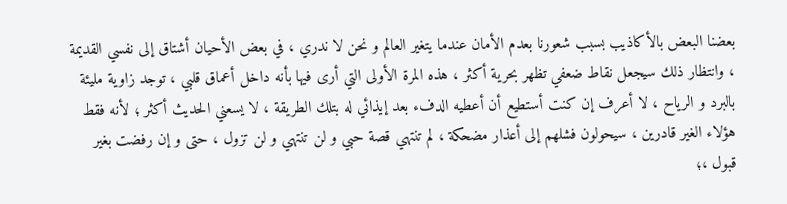بعضنا البعض بالأكاذيب بسبب شعورنا بعدم الأمان عندما يتغير العالم و نحن لا ندري ، في بعض الأحيان أشتاق إلى نفسي القديمة ، وانتظار ذلك سيجعل نقاط ضعفي تظهر بحرية أكثر ، هذه المرة الأولى التي أرى فيها بأنه داخل أعماق قلبي ، توجد زاوية مليئة بالبرد و الرياح ، لا أعرف إن كنت أستطيع أن أعطيه الدفء بعد إيذائي له بتلك الطريقة ، لا يسعني الحديث أكثر ؛ لأنه فقط هؤلاء الغير قادرين ، سيحولون فشلهم إلى أعذار مضحكة ، لم تنتهي قصة حبي و لن تنتهي و لن تزول ، حتى و إن رفضت بغير قبول ،؛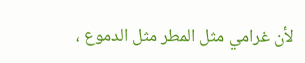لأن غرامي مثل المطر مثل الدموع ،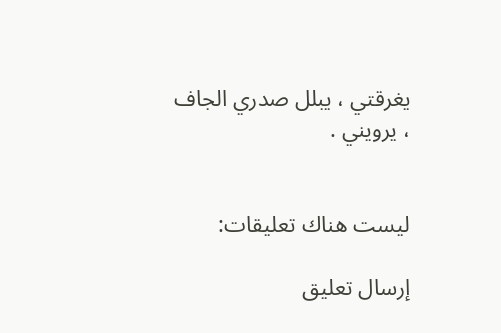يغرقتي ، يبلل صدري الجاف ، يرويني .


ليست هناك تعليقات:

إرسال تعليق